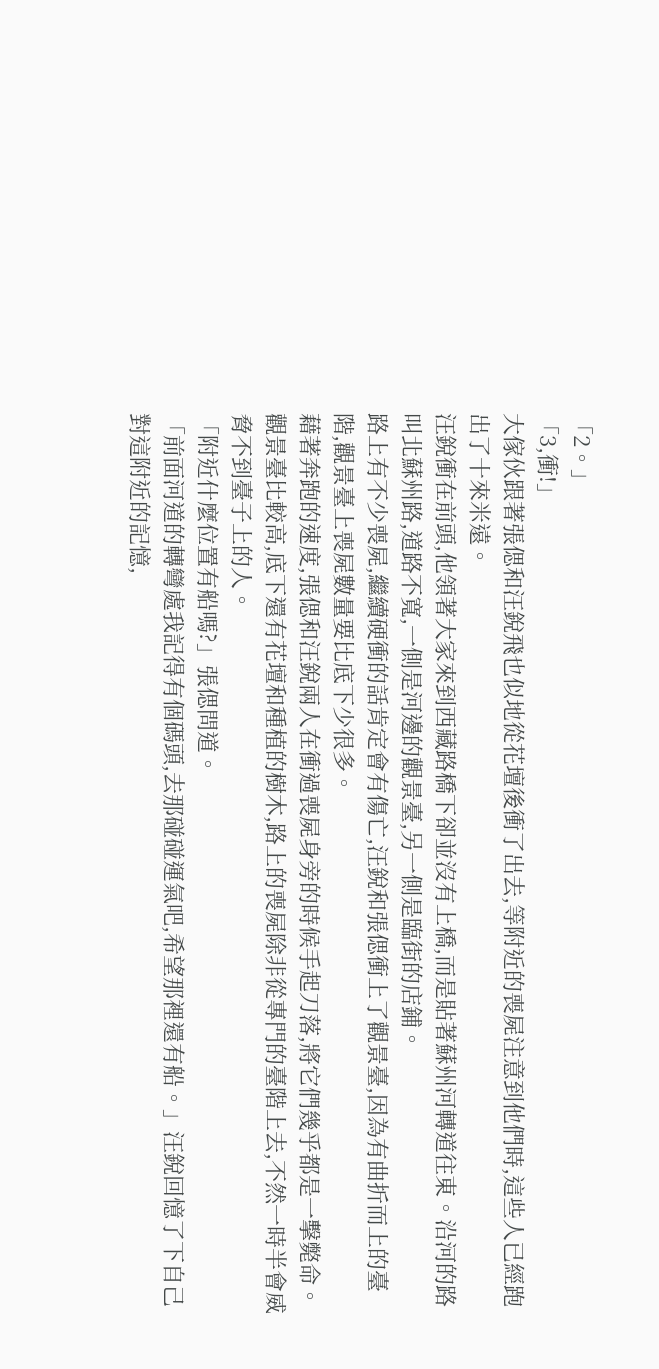「2。」
「3,衝!」
大傢伙跟著張偲和汪銳飛也似地從花壇後衝了出去,等附近的喪屍注意到他們時,這些人已經跑出了十來米遠。
汪銳衝在前頭,他領著大家來到西藏路橋下卻並沒有上橋,而是貼著蘇州河轉道往東。沿河的路叫北蘇州路,道路不寬,一側是河邊的觀景臺,另一側是臨街的店鋪。
路上有不少喪屍,繼續硬衝的話肯定會有傷亡,汪銳和張偲衝上了觀景臺,因為有曲折而上的臺階,觀景臺上喪屍數量要比底下少很多。
藉著奔跑的速度,張偲和汪銳兩人在衝過喪屍身旁的時候手起刀落,將它們幾乎都是一擊斃命。
觀景臺比較高,底下還有花壇和種植的樹木,路上的喪屍除非從專門的臺階上去,不然一時半會威脅不到臺子上的人。
「附近什麼位置有船嗎?」張偲問道。
「前面河道的轉彎處我記得有個碼頭,去那碰碰運氣吧,希望那裡還有船。」汪銳回憶了下自己對這附近的記憶,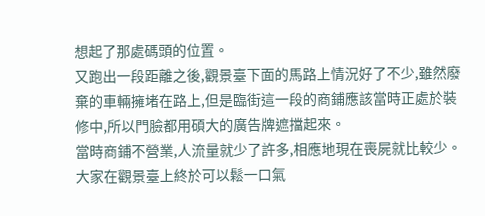想起了那處碼頭的位置。
又跑出一段距離之後,觀景臺下面的馬路上情況好了不少,雖然廢棄的車輛擁堵在路上,但是臨街這一段的商鋪應該當時正處於裝修中,所以門臉都用碩大的廣告牌遮擋起來。
當時商鋪不營業,人流量就少了許多,相應地現在喪屍就比較少。大家在觀景臺上終於可以鬆一口氣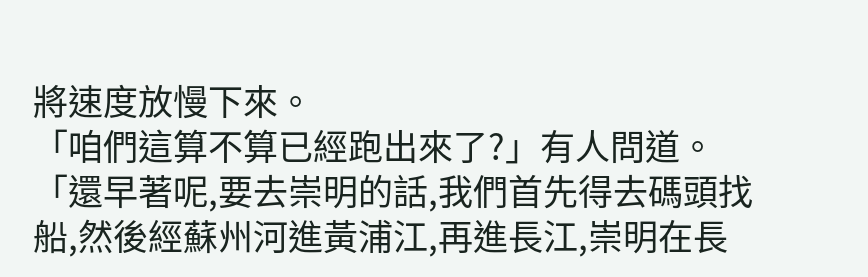將速度放慢下來。
「咱們這算不算已經跑出來了?」有人問道。
「還早著呢,要去崇明的話,我們首先得去碼頭找船,然後經蘇州河進黃浦江,再進長江,崇明在長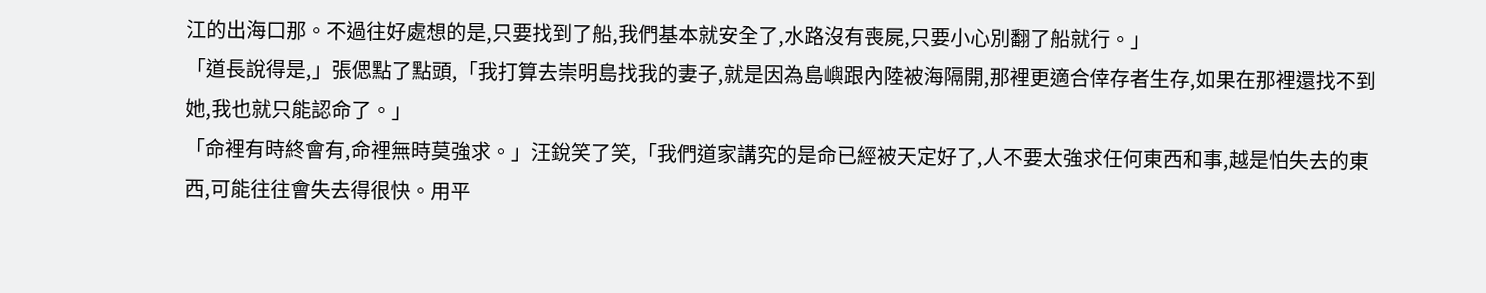江的出海口那。不過往好處想的是,只要找到了船,我們基本就安全了,水路沒有喪屍,只要小心別翻了船就行。」
「道長說得是,」張偲點了點頭,「我打算去崇明島找我的妻子,就是因為島嶼跟內陸被海隔開,那裡更適合倖存者生存,如果在那裡還找不到她,我也就只能認命了。」
「命裡有時終會有,命裡無時莫強求。」汪銳笑了笑,「我們道家講究的是命已經被天定好了,人不要太強求任何東西和事,越是怕失去的東西,可能往往會失去得很快。用平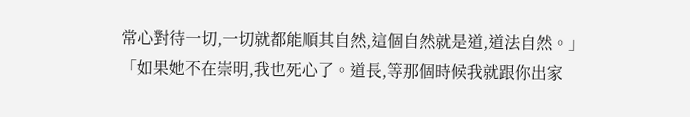常心對待一切,一切就都能順其自然,這個自然就是道,道法自然。」
「如果她不在崇明,我也死心了。道長,等那個時候我就跟你出家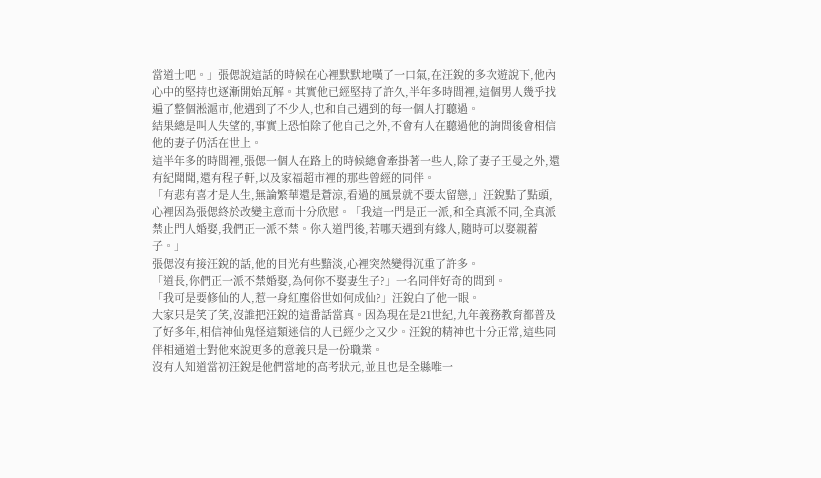當道士吧。」張偲說這話的時候在心裡默默地嘆了一口氣,在汪銳的多次遊說下,他內心中的堅持也逐漸開始瓦解。其實他已經堅持了許久,半年多時間裡,這個男人幾乎找遍了整個淞滬市,他遇到了不少人,也和自己遇到的每一個人打聽過。
結果總是叫人失望的,事實上恐怕除了他自己之外,不會有人在聽過他的詢問後會相信他的妻子仍活在世上。
這半年多的時間裡,張偲一個人在路上的時候總會牽掛著一些人,除了妻子王曼之外,還有紀聞聞,還有程子軒,以及家福超市裡的那些曾經的同伴。
「有悲有喜才是人生,無論繁華還是蒼涼,看過的風景就不要太留戀,」汪銳點了點頭,心裡因為張偲終於改變主意而十分欣慰。「我這一門是正一派,和全真派不同,全真派禁止門人婚娶,我們正一派不禁。你入道門後,若哪天遇到有緣人,隨時可以娶親蓄子。」
張偲沒有接汪銳的話,他的目光有些黯淡,心裡突然變得沉重了許多。
「道長,你們正一派不禁婚娶,為何你不娶妻生子?」一名同伴好奇的問到。
「我可是要修仙的人,惹一身紅塵俗世如何成仙?」汪銳白了他一眼。
大家只是笑了笑,沒誰把汪銳的這番話當真。因為現在是21世紀,九年義務教育都普及了好多年,相信神仙鬼怪這類迷信的人已經少之又少。汪銳的精神也十分正常,這些同伴相通道士對他來說更多的意義只是一份職業。
沒有人知道當初汪銳是他們當地的高考狀元,並且也是全縣唯一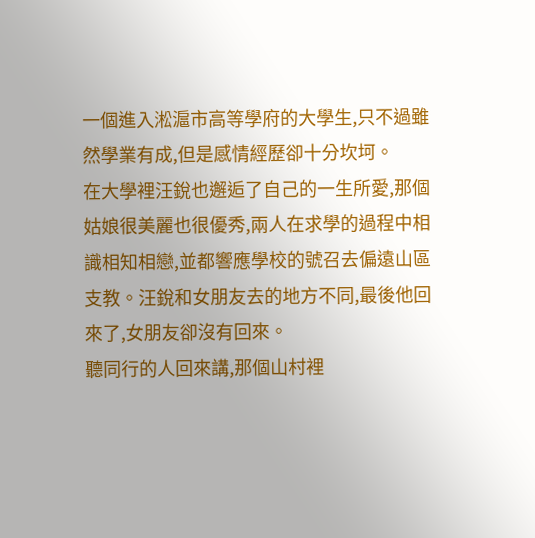一個進入淞滬市高等學府的大學生,只不過雖然學業有成,但是感情經歷卻十分坎坷。
在大學裡汪銳也邂逅了自己的一生所愛,那個姑娘很美麗也很優秀,兩人在求學的過程中相識相知相戀,並都響應學校的號召去偏遠山區支教。汪銳和女朋友去的地方不同,最後他回來了,女朋友卻沒有回來。
聽同行的人回來講,那個山村裡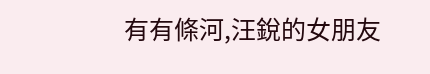有有條河,汪銳的女朋友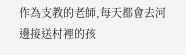作為支教的老師,每天都會去河邊接送村裡的孩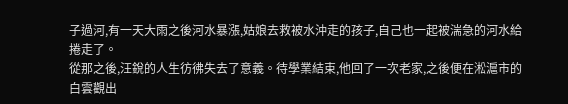子過河,有一天大雨之後河水暴漲,姑娘去救被水沖走的孩子,自己也一起被湍急的河水給捲走了。
從那之後,汪銳的人生彷彿失去了意義。待學業結束,他回了一次老家,之後便在淞滬市的白雲觀出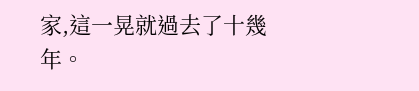家,這一晃就過去了十幾年。